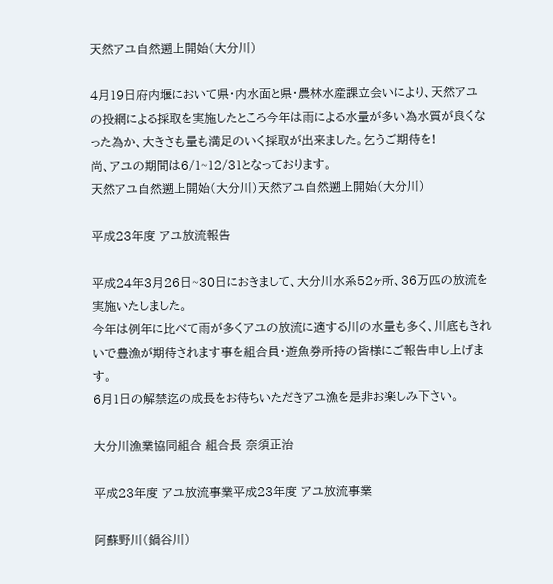天然アユ自然遡上開始(大分川)

4月19日府内堰において県・内水面と県・農林水産課立会いにより、天然アユの投網による採取を実施したところ今年は雨による水量が多い為水質が良くなった為か、大きさも量も満足のいく採取が出来ました。乞うご期待を!
尚、アユの期間は6/1~12/31となっております。
天然アユ自然遡上開始(大分川)天然アユ自然遡上開始(大分川)

平成23年度 アユ放流報告

平成24年3月26日~30日におきまして、大分川水系52ヶ所、36万匹の放流を実施いたしました。
今年は例年に比べて雨が多くアユの放流に適する川の水量も多く、川底もきれいで豊漁が期待されます事を組合員・遊魚券所持の皆様にご報告申し上げます。
6月1日の解禁迄の成長をお待ちいただきアユ漁を是非お楽しみ下さい。

大分川漁業協同組合 組合長 奈須正治

平成23年度 アユ放流事業平成23年度 アユ放流事業

阿蘇野川(鍋谷川)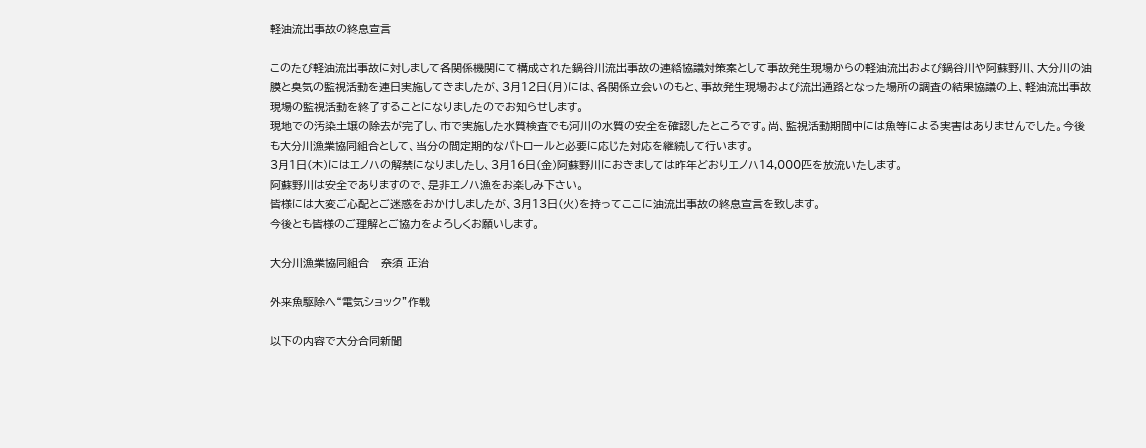軽油流出事故の終息宣言

このたび軽油流出事故に対しまして各関係機関にて構成された鍋谷川流出事故の連絡協議対策案として事故発生現場からの軽油流出および鍋谷川や阿蘇野川、大分川の油膜と臭気の監視活動を連日実施してきましたが、3月12日(月)には、各関係立会いのもと、事故発生現場および流出通路となった場所の調査の結果協議の上、軽油流出事故現場の監視活動を終了することになりましたのでお知らせします。
現地での汚染土壌の除去が完了し、市で実施した水質検査でも河川の水質の安全を確認したところです。尚、監視活動期間中には魚等による実害はありませんでした。今後も大分川漁業協同組合として、当分の間定期的なパトロールと必要に応じた対応を継続して行います。
3月1日(木)にはエノハの解禁になりましたし、3月16日(金)阿蘇野川におきましては昨年どおりエノハ14,000匹を放流いたします。
阿蘇野川は安全でありますので、是非エノハ漁をお楽しみ下さい。
皆様には大変ご心配とご迷惑をおかけしましたが、3月13日(火)を持ってここに油流出事故の終息宣言を致します。
今後とも皆様のご理解とご協力をよろしくお願いします。

大分川漁業協同組合   奈須 正治

外来魚駆除へ“電気ショック”作戦

以下の内容で大分合同新聞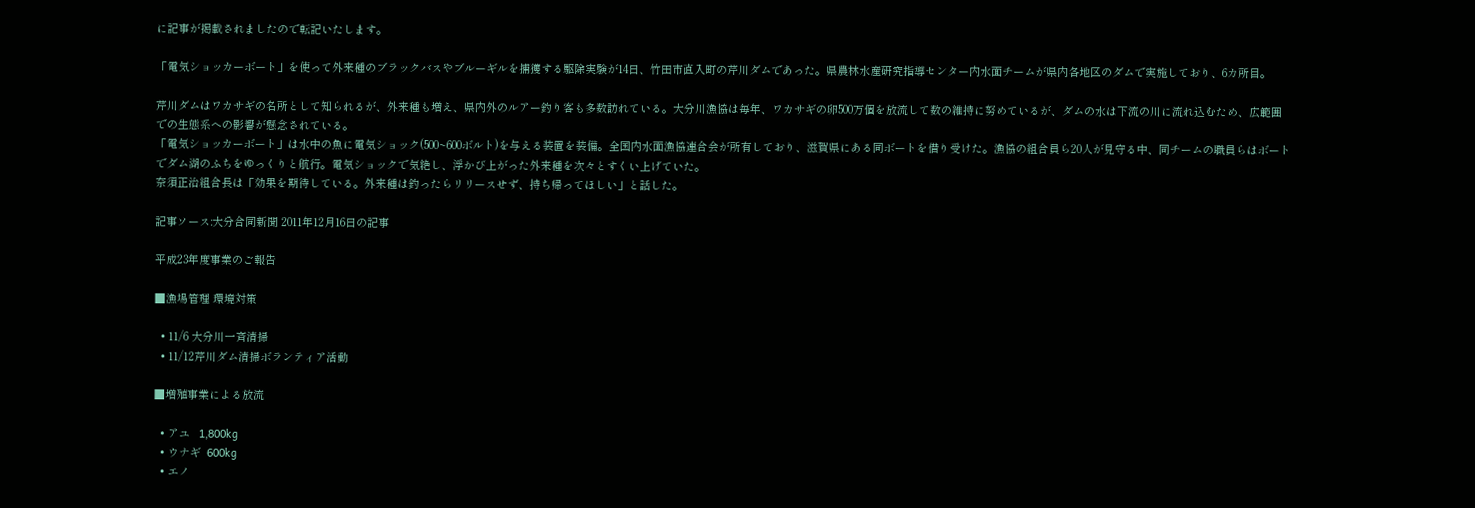に記事が掲載されましたので転記いたします。

「電気ショッカーボート」を使って外来種のブラックバスやブルーギルを捕獲する駆除実験が14日、竹田市直入町の芹川ダムであった。県農林水産研究指導センター内水面チームが県内各地区のダムで実施しており、6カ所目。

芹川ダムはワカサギの名所として知られるが、外来種も増え、県内外のルアー釣り客も多数訪れている。大分川漁協は毎年、ワカサギの卵500万個を放流して数の維持に努めているが、ダムの水は下流の川に流れ込むため、広範囲での生態系への影響が懸念されている。
「電気ショッカーボート」は水中の魚に電気ショック(500~600ボルト)を与える装置を装備。全国内水面漁協連合会が所有しており、滋賀県にある同ボートを借り受けた。漁協の組合員ら20人が見守る中、同チームの職員らはボートでダム湖のふちをゆっくりと航行。電気ショックで気絶し、浮かび上がった外来種を次々とすくい上げていた。
奈須正治組合長は「効果を期待している。外来種は釣ったらリリースせず、持ち帰ってほしい」と話した。

記事ソース:大分合同新聞 2011年12月16日の記事

平成23年度事業のご報告

■漁場管理 環境対策

  • 11/6 大分川一斉清掃
  • 11/12芹川ダム清掃ボランティア活動

■増殖事業による放流

  • アユ   1,800kg
  • ウナギ  600kg
  • エノ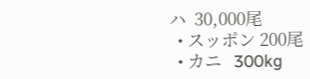ハ  30,000尾
  • スッポン 200尾
  • カニ   300kg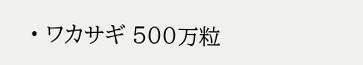• ワカサギ 500万粒